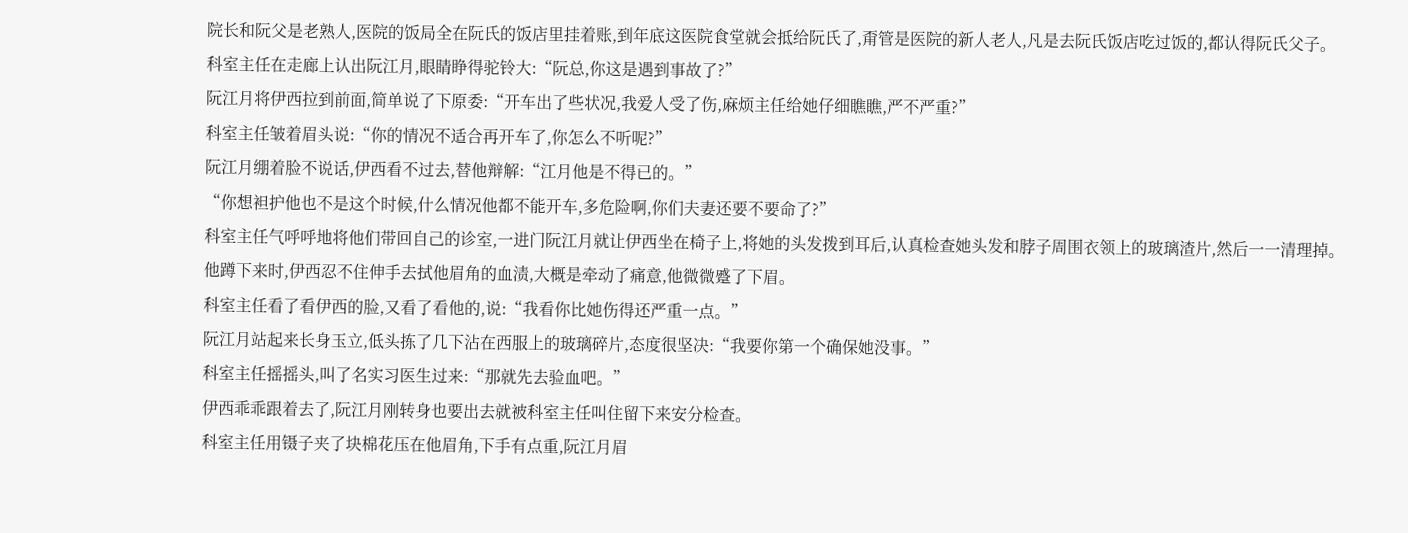院长和阮父是老熟人,医院的饭局全在阮氏的饭店里挂着账,到年底这医院食堂就会抵给阮氏了,甭管是医院的新人老人,凡是去阮氏饭店吃过饭的,都认得阮氏父子。
科室主任在走廊上认出阮江月,眼睛睁得驼铃大:“阮总,你这是遇到事故了?”
阮江月将伊西拉到前面,简单说了下原委:“开车出了些状况,我爱人受了伤,麻烦主任给她仔细瞧瞧,严不严重?”
科室主任皱着眉头说:“你的情况不适合再开车了,你怎么不听呢?”
阮江月绷着脸不说话,伊西看不过去,替他辩解:“江月他是不得已的。”
“你想袒护他也不是这个时候,什么情况他都不能开车,多危险啊,你们夫妻还要不要命了?”
科室主任气呼呼地将他们带回自己的诊室,一进门阮江月就让伊西坐在椅子上,将她的头发拨到耳后,认真检查她头发和脖子周围衣领上的玻璃渣片,然后一一清理掉。
他蹲下来时,伊西忍不住伸手去拭他眉角的血渍,大概是牵动了痛意,他微微蹙了下眉。
科室主任看了看伊西的脸,又看了看他的,说:“我看你比她伤得还严重一点。”
阮江月站起来长身玉立,低头拣了几下沾在西服上的玻璃碎片,态度很坚决:“我要你第一个确保她没事。”
科室主任摇摇头,叫了名实习医生过来:“那就先去验血吧。”
伊西乖乖跟着去了,阮江月刚转身也要出去就被科室主任叫住留下来安分检查。
科室主任用镊子夹了块棉花压在他眉角,下手有点重,阮江月眉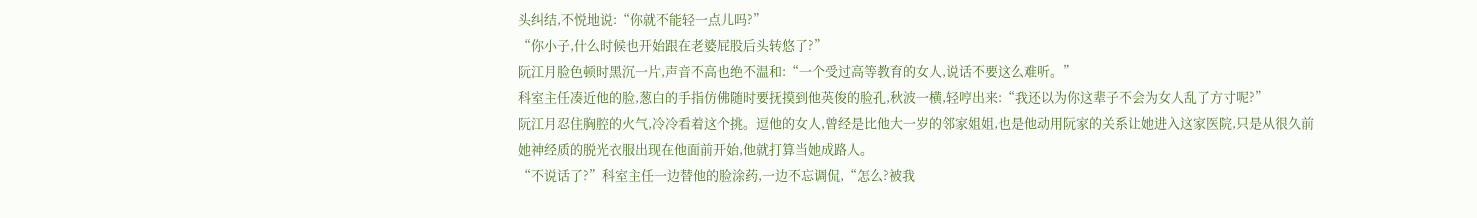头纠结,不悦地说:“你就不能轻一点儿吗?”
“你小子,什么时候也开始跟在老婆屁股后头转悠了?”
阮江月脸色顿时黑沉一片,声音不高也绝不温和:“一个受过高等教育的女人,说话不要这么难听。”
科室主任凑近他的脸,葱白的手指仿佛随时要抚摸到他英俊的脸孔,秋波一横,轻哼出来:“我还以为你这辈子不会为女人乱了方寸呢?”
阮江月忍住胸腔的火气,冷冷看着这个挑。逗他的女人,曾经是比他大一岁的邻家姐姐,也是他动用阮家的关系让她进入这家医院,只是从很久前她神经质的脱光衣服出现在他面前开始,他就打算当她成路人。
“不说话了?”科室主任一边替他的脸涂药,一边不忘调侃,“怎么?被我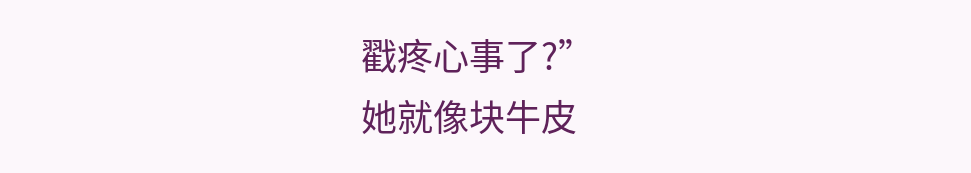戳疼心事了?”
她就像块牛皮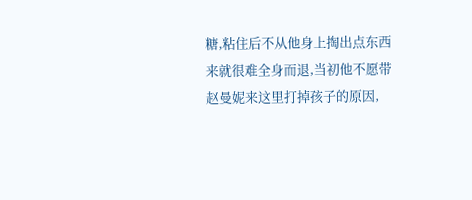糖,粘住后不从他身上掏出点东西来就很难全身而退,当初他不愿带赵曼妮来这里打掉孩子的原因,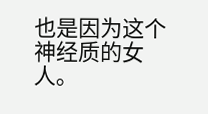也是因为这个神经质的女人。